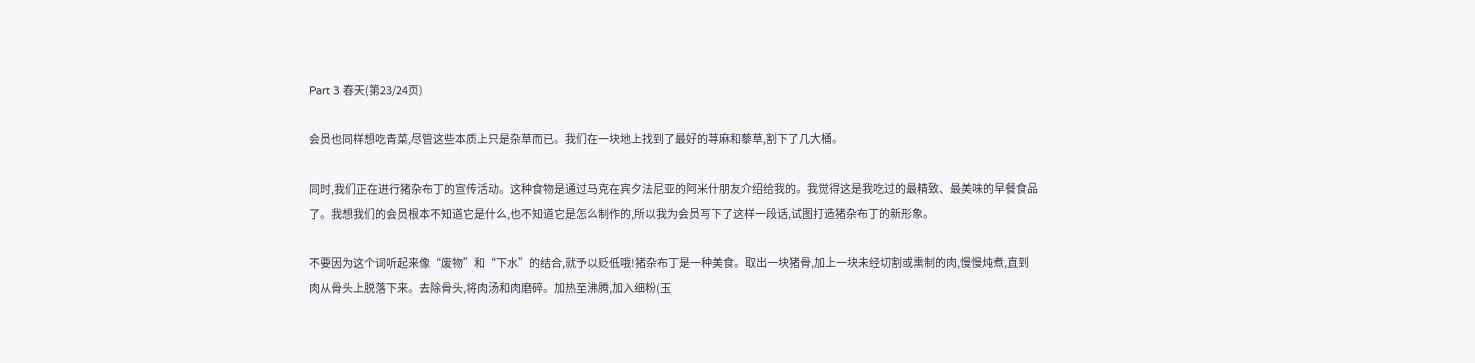Part 3 春天(第23/24页)

会员也同样想吃青菜,尽管这些本质上只是杂草而已。我们在一块地上找到了最好的荨麻和藜草,割下了几大桶。

同时,我们正在进行猪杂布丁的宣传活动。这种食物是通过马克在宾夕法尼亚的阿米什朋友介绍给我的。我觉得这是我吃过的最精致、最美味的早餐食品了。我想我们的会员根本不知道它是什么,也不知道它是怎么制作的,所以我为会员写下了这样一段话,试图打造猪杂布丁的新形象。

不要因为这个词听起来像“废物”和“下水”的结合,就予以贬低哦!猪杂布丁是一种美食。取出一块猪骨,加上一块未经切割或熏制的肉,慢慢炖煮,直到肉从骨头上脱落下来。去除骨头,将肉汤和肉磨碎。加热至沸腾,加入细粉(玉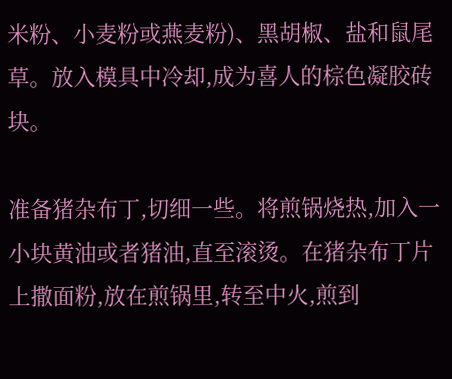米粉、小麦粉或燕麦粉)、黑胡椒、盐和鼠尾草。放入模具中冷却,成为喜人的棕色凝胶砖块。

准备猪杂布丁,切细一些。将煎锅烧热,加入一小块黄油或者猪油,直至滚烫。在猪杂布丁片上撒面粉,放在煎锅里,转至中火,煎到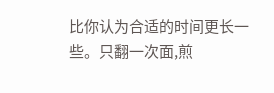比你认为合适的时间更长一些。只翻一次面,煎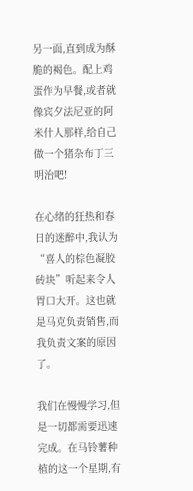另一面,直到成为酥脆的褐色。配上鸡蛋作为早餐,或者就像宾夕法尼亚的阿米什人那样,给自己做一个猪杂布丁三明治吧!

在心绪的狂热和春日的迷醉中,我认为“喜人的棕色凝胶砖块”听起来令人胃口大开。这也就是马克负责销售,而我负责文案的原因了。

我们在慢慢学习,但是一切都需要迅速完成。在马铃薯种植的这一个星期,有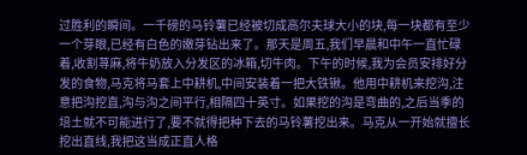过胜利的瞬间。一千磅的马铃薯已经被切成高尔夫球大小的块,每一块都有至少一个芽眼,已经有白色的嫩芽钻出来了。那天是周五,我们早晨和中午一直忙碌着,收割荨麻,将牛奶放入分发区的冰箱,切牛肉。下午的时候,我为会员安排好分发的食物,马克将马套上中耕机,中间安装着一把大铁锹。他用中耕机来挖沟,注意把沟挖直,沟与沟之间平行,相隔四十英寸。如果挖的沟是弯曲的,之后当季的培土就不可能进行了,要不就得把种下去的马铃薯挖出来。马克从一开始就擅长挖出直线,我把这当成正直人格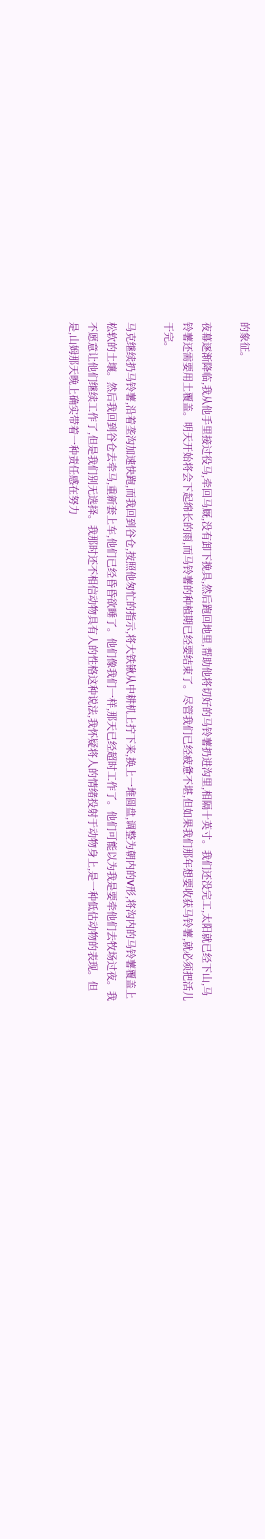的象征。

夜幕逐渐降临,我从他手里接过役马,牵回马厩,没有卸下挽具,然后跑回地里,帮助他将切好的马铃薯扔进沟里,相隔十英寸。我们还没完工,太阳就已经下山,马铃薯还需要用土覆盖。明天开始将会下起绵长的雨,而马铃薯的种植期已经要结束了。尽管我们已经疲惫不堪,但如果我们那年想要收获马铃薯,就必须把活儿干完。

马克继续扔马铃薯,沿着垄沟加速快跑,而我回到谷仓,按照他匆忙的指示,将大铁锹从中耕机上拧下来,换上一堆圆盘,调整为朝内的V形,将沟内的马铃薯覆盖上松软的土壤。然后我回到谷仓去牵马,重新套上车,他们已经昏昏欲睡了。他们像我们一样,那天已经超时工作了。他们可能以为我是要牵他们去牧场过夜。我不愿意让他们继续工作了,但是我们别无选择。我那时还不相信动物具有人的性格这种说法,我怀疑将人的情绪投射于动物身上,是一种低估动物的表现。但是,山姆那天晚上确实带着一种责任感在努力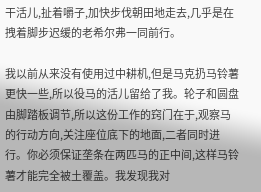干活儿,扯着嚼子,加快步伐朝田地走去,几乎是在拽着脚步迟缓的老希尔弗一同前行。

我以前从来没有使用过中耕机,但是马克扔马铃薯更快一些,所以役马的活儿留给了我。轮子和圆盘由脚踏板调节,所以这份工作的窍门在于,观察马的行动方向,关注座位底下的地面,二者同时进行。你必须保证垄条在两匹马的正中间,这样马铃薯才能完全被土覆盖。我发现我对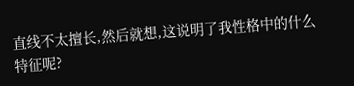直线不太擅长,然后就想,这说明了我性格中的什么特征呢?